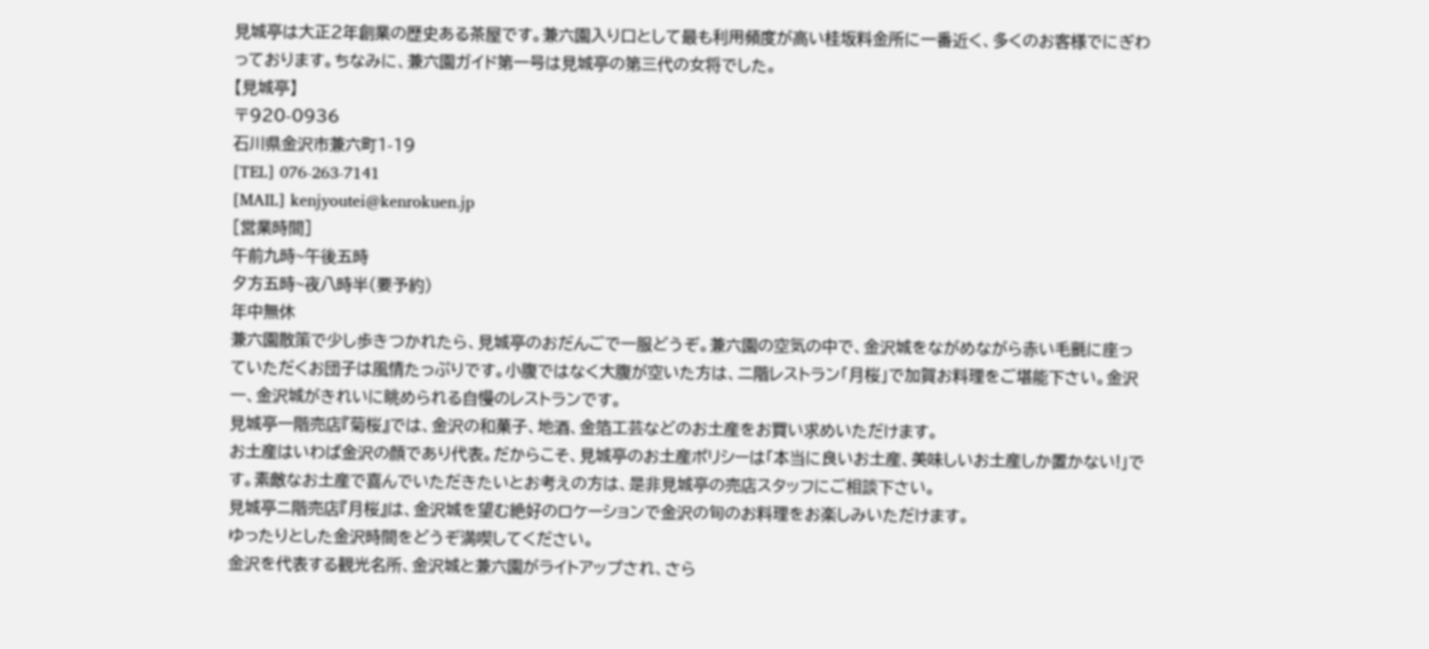見城亭は大正2年創業の歴史ある茶屋です。兼六園入り口として最も利用頻度が高い桂坂料金所に一番近く、多くのお客様でにぎわっております。ちなみに、兼六園ガイド第一号は見城亭の第三代の女将でした。
【見城亭】
〒920-0936
石川県金沢市兼六町1-19
[TEL] 076-263-7141
[MAIL] kenjyoutei@kenrokuen.jp
[営業時間]
午前九時~午後五時
夕方五時~夜八時半(要予約)
年中無休
兼六園散策で少し歩きつかれたら、見城亭のおだんごで一服どうぞ。兼六園の空気の中で、金沢城をながめながら赤い毛氈に座っていただくお団子は風情たっぷりです。小腹ではなく大腹が空いた方は、二階レストラン「月桜」で加賀お料理をご堪能下さい。金沢一、金沢城がきれいに眺められる自慢のレストランです。
見城亭一階売店『菊桜』では、金沢の和菓子、地酒、金箔工芸などのお土産をお買い求めいただけます。
お土産はいわば金沢の顔であり代表。だからこそ、見城亭のお土産ポリシーは「本当に良いお土産、美味しいお土産しか置かない!」です。素敵なお土産で喜んでいただきたいとお考えの方は、是非見城亭の売店スタッフにご相談下さい。
見城亭ニ階売店『月桜』は、金沢城を望む絶好のロケーションで金沢の旬のお料理をお楽しみいただけます。
ゆったりとした金沢時間をどうぞ満喫してください。
金沢を代表する観光名所、金沢城と兼六園がライトアップされ、さら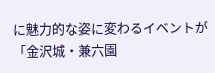に魅力的な姿に変わるイベントが「金沢城・兼六園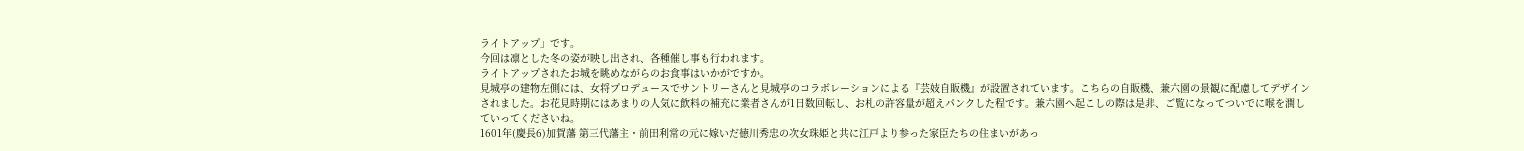ライトアップ」です。
今回は凛とした冬の姿が映し出され、各種催し事も行われます。
ライトアップされたお城を眺めながらのお食事はいかがですか。
見城亭の建物左側には、女将プロデュースでサントリーさんと見城亭のコラボレーションによる『芸妓自販機』が設置されています。こちらの自販機、兼六園の景観に配慮してデザインされました。お花見時期にはあまりの人気に飲料の補充に業者さんが1日数回転し、お札の許容量が超えパンクした程です。兼六園へ起こしの際は是非、ご覧になってついでに喉を潤していってくださいね。
1601年(慶長6)加賀藩 第三代藩主・前田利常の元に嫁いだ徳川秀忠の次女珠姫と共に江戸より参った家臣たちの住まいがあっ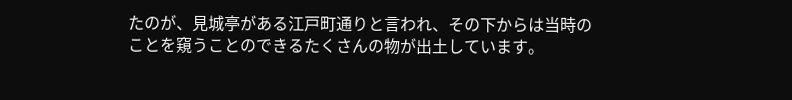たのが、見城亭がある江戸町通りと言われ、その下からは当時のことを窺うことのできるたくさんの物が出土しています。